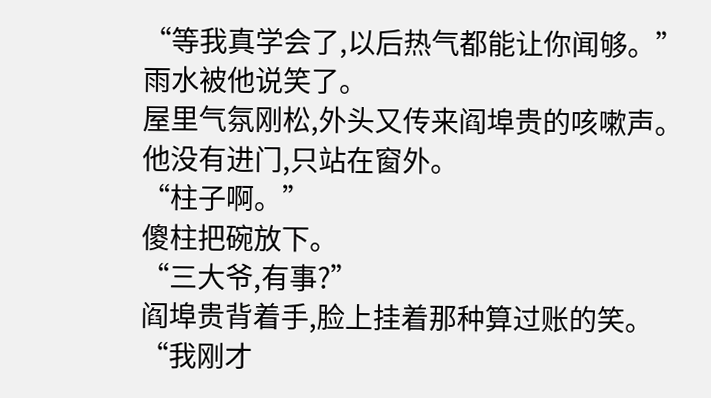“等我真学会了,以后热气都能让你闻够。”
雨水被他说笑了。
屋里气氛刚松,外头又传来阎埠贵的咳嗽声。
他没有进门,只站在窗外。
“柱子啊。”
傻柱把碗放下。
“三大爷,有事?”
阎埠贵背着手,脸上挂着那种算过账的笑。
“我刚才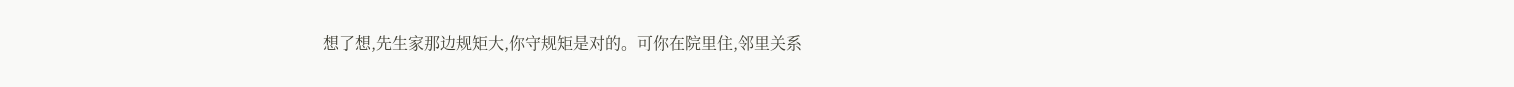想了想,先生家那边规矩大,你守规矩是对的。可你在院里住,邻里关系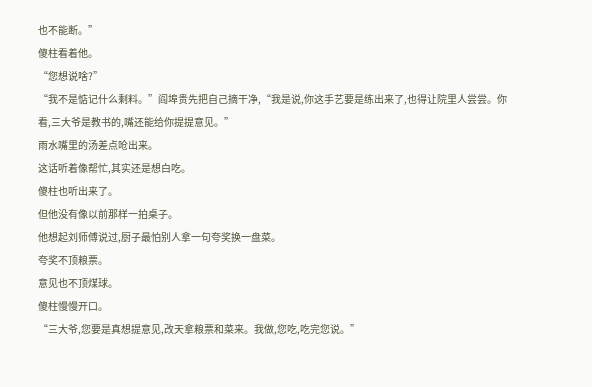也不能断。”
傻柱看着他。
“您想说啥?”
“我不是惦记什么剩料。”阎埠贵先把自己摘干净,“我是说,你这手艺要是练出来了,也得让院里人尝尝。你看,三大爷是教书的,嘴还能给你提提意见。”
雨水嘴里的汤差点呛出来。
这话听着像帮忙,其实还是想白吃。
傻柱也听出来了。
但他没有像以前那样一拍桌子。
他想起刘师傅说过,厨子最怕别人拿一句夸奖换一盘菜。
夸奖不顶粮票。
意见也不顶煤球。
傻柱慢慢开口。
“三大爷,您要是真想提意见,改天拿粮票和菜来。我做,您吃,吃完您说。”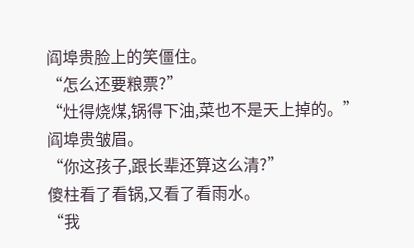阎埠贵脸上的笑僵住。
“怎么还要粮票?”
“灶得烧煤,锅得下油,菜也不是天上掉的。”
阎埠贵皱眉。
“你这孩子,跟长辈还算这么清?”
傻柱看了看锅,又看了看雨水。
“我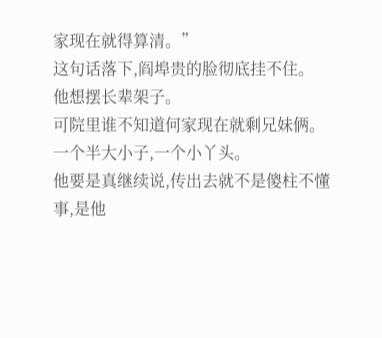家现在就得算清。”
这句话落下,阎埠贵的脸彻底挂不住。
他想摆长辈架子。
可院里谁不知道何家现在就剩兄妹俩。
一个半大小子,一个小丫头。
他要是真继续说,传出去就不是傻柱不懂事,是他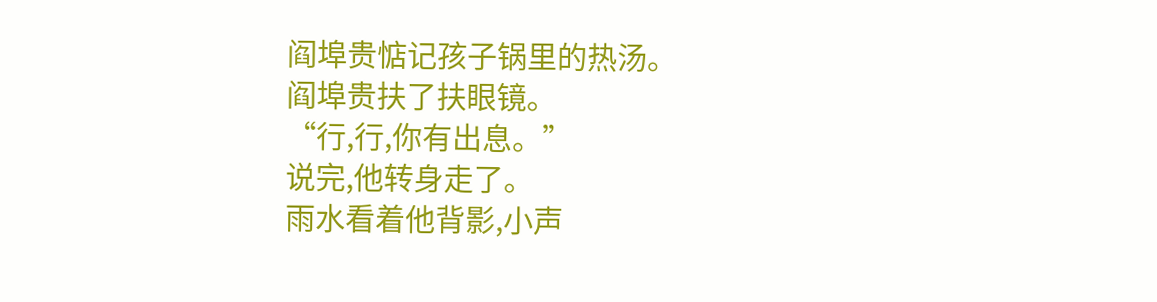阎埠贵惦记孩子锅里的热汤。
阎埠贵扶了扶眼镜。
“行,行,你有出息。”
说完,他转身走了。
雨水看着他背影,小声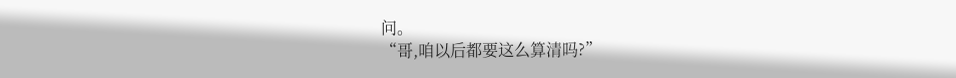问。
“哥,咱以后都要这么算清吗?”